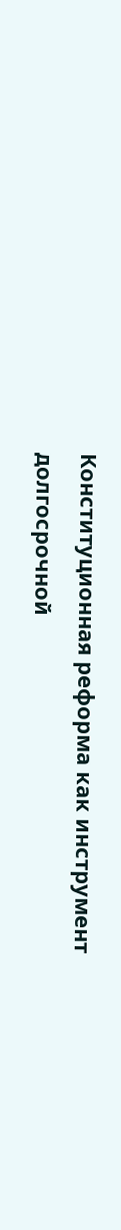Конституционная реформа как инструмент долгосрочной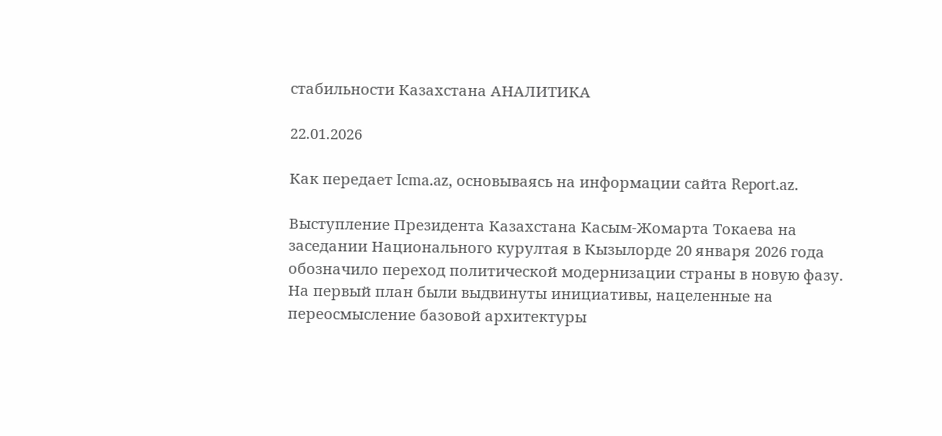стабильности Казахстана АНАЛИТИКА

22.01.2026

Как передает Icma.az, основываясь на информации сайта Report.az.

Выступление Президента Казахстана Касым-Жомарта Токаева на заседании Национального курултая в Кызылорде 20 января 2026 года обозначило переход политической модернизации страны в новую фазу. На первый план были выдвинуты инициативы, нацеленные на переосмысление базовой архитектуры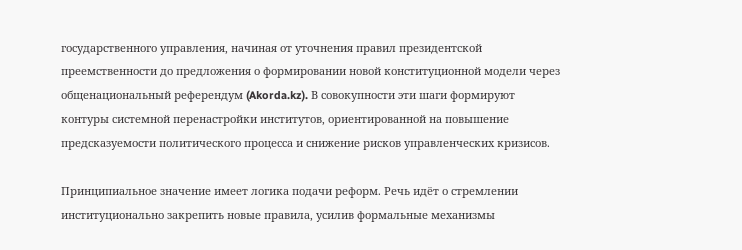государственного управления, начиная от уточнения правил президентской преемственности до предложения о формировании новой конституционной модели через общенациональный референдум (Akorda.kz). В совокупности эти шаги формируют контуры системной перенастройки институтов, ориентированной на повышение предсказуемости политического процесса и снижение рисков управленческих кризисов.

Принципиальное значение имеет логика подачи реформ. Речь идёт о стремлении институционально закрепить новые правила, усилив формальные механизмы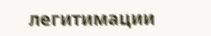легитимации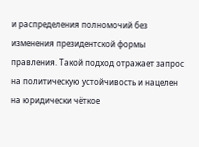и распределения полномочий без изменения президентской формы правления. Такой подход отражает запрос на политическую устойчивость и нацелен на юридически чёткое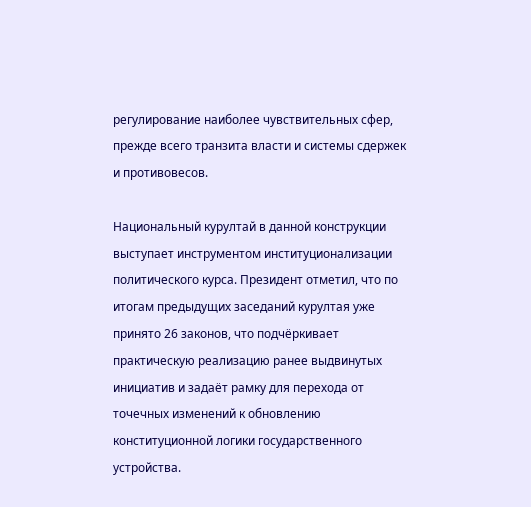регулирование наиболее чувствительных сфер, прежде всего транзита власти и системы сдержек и противовесов.

Национальный курултай в данной конструкции выступает инструментом институционализации политического курса. Президент отметил, что по итогам предыдущих заседаний курултая уже принято 26 законов, что подчёркивает практическую реализацию ранее выдвинутых инициатив и задаёт рамку для перехода от точечных изменений к обновлению конституционной логики государственного устройства.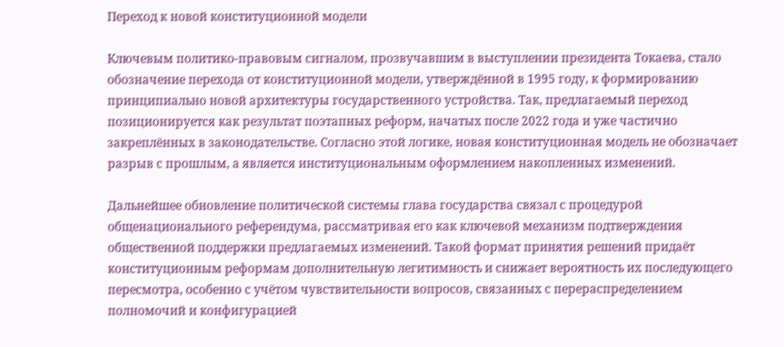Переход к новой конституционной модели

Ключевым политико-правовым сигналом, прозвучавшим в выступлении президента Токаева, стало обозначение перехода от конституционной модели, утверждённой в 1995 году, к формированию принципиально новой архитектуры государственного устройства. Так, предлагаемый переход позиционируется как результат поэтапных реформ, начатых после 2022 года и уже частично закреплённых в законодательстве. Согласно этой логике, новая конституционная модель не обозначает разрыв с прошлым, а является институциональным оформлением накопленных изменений.

Дальнейшее обновление политической системы глава государства связал с процедурой общенационального референдума, рассматривая его как ключевой механизм подтверждения общественной поддержки предлагаемых изменений. Такой формат принятия решений придаёт конституционным реформам дополнительную легитимность и снижает вероятность их последующего пересмотра, особенно с учётом чувствительности вопросов, связанных с перераспределением полномочий и конфигурацией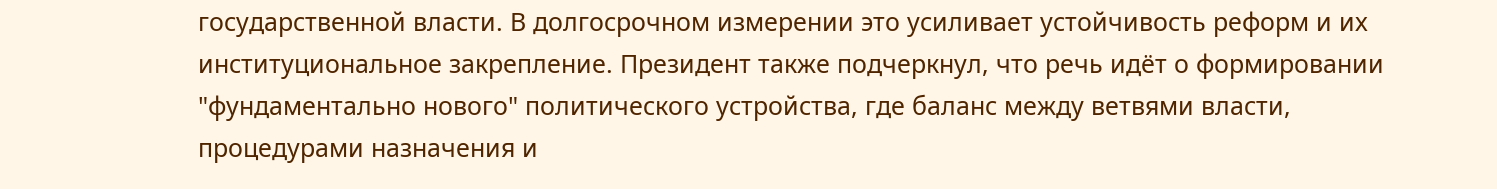государственной власти. В долгосрочном измерении это усиливает устойчивость реформ и их институциональное закрепление. Президент также подчеркнул, что речь идёт о формировании "фундаментально нового" политического устройства, где баланс между ветвями власти, процедурами назначения и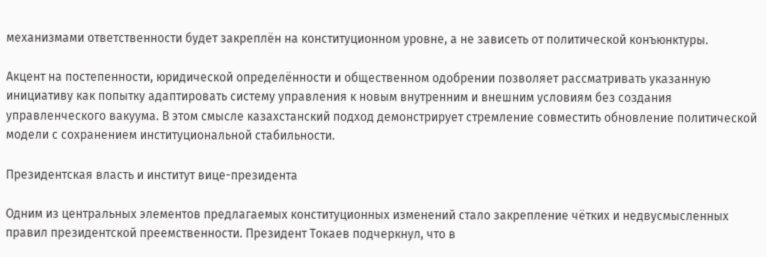механизмами ответственности будет закреплён на конституционном уровне, а не зависеть от политической конъюнктуры.

Акцент на постепенности, юридической определённости и общественном одобрении позволяет рассматривать указанную инициативу как попытку адаптировать систему управления к новым внутренним и внешним условиям без создания управленческого вакуума. В этом смысле казахстанский подход демонстрирует стремление совместить обновление политической модели с сохранением институциональной стабильности.

Президентская власть и институт вице-президента

Одним из центральных элементов предлагаемых конституционных изменений стало закрепление чётких и недвусмысленных правил президентской преемственности. Президент Токаев подчеркнул, что в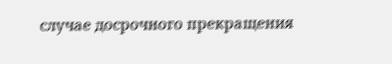случае досрочного прекращения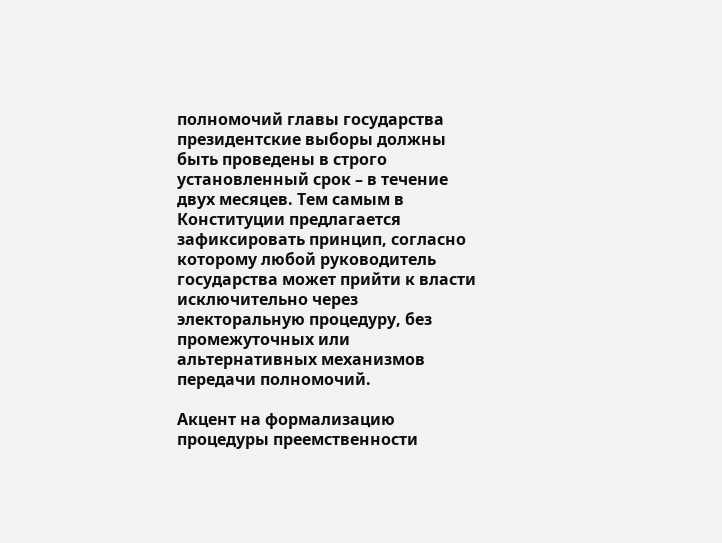полномочий главы государства президентские выборы должны быть проведены в строго установленный срок – в течение двух месяцев. Тем самым в Конституции предлагается зафиксировать принцип, согласно которому любой руководитель государства может прийти к власти исключительно через электоральную процедуру, без промежуточных или альтернативных механизмов передачи полномочий.

Акцент на формализацию процедуры преемственности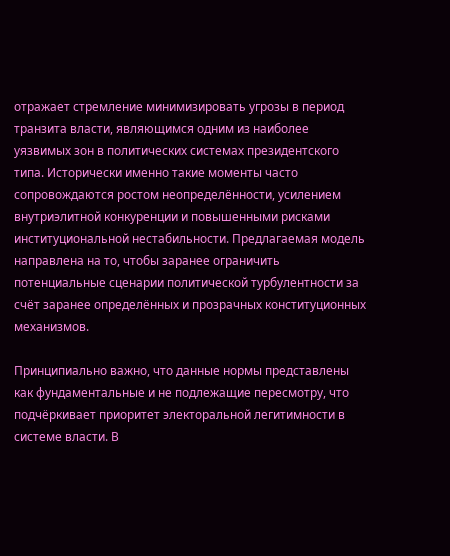отражает стремление минимизировать угрозы в период транзита власти, являющимся одним из наиболее уязвимых зон в политических системах президентского типа. Исторически именно такие моменты часто сопровождаются ростом неопределённости, усилением внутриэлитной конкуренции и повышенными рисками институциональной нестабильности. Предлагаемая модель направлена на то, чтобы заранее ограничить потенциальные сценарии политической турбулентности за счёт заранее определённых и прозрачных конституционных механизмов.

Принципиально важно, что данные нормы представлены как фундаментальные и не подлежащие пересмотру, что подчёркивает приоритет электоральной легитимности в системе власти. В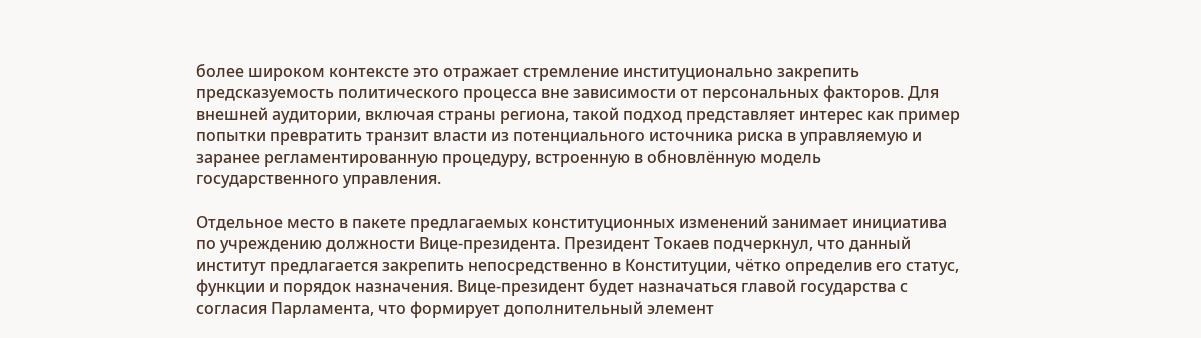более широком контексте это отражает стремление институционально закрепить предсказуемость политического процесса вне зависимости от персональных факторов. Для внешней аудитории, включая страны региона, такой подход представляет интерес как пример попытки превратить транзит власти из потенциального источника риска в управляемую и заранее регламентированную процедуру, встроенную в обновлённую модель государственного управления.

Отдельное место в пакете предлагаемых конституционных изменений занимает инициатива по учреждению должности Вице-президента. Президент Токаев подчеркнул, что данный институт предлагается закрепить непосредственно в Конституции, чётко определив его статус, функции и порядок назначения. Вице-президент будет назначаться главой государства с согласия Парламента, что формирует дополнительный элемент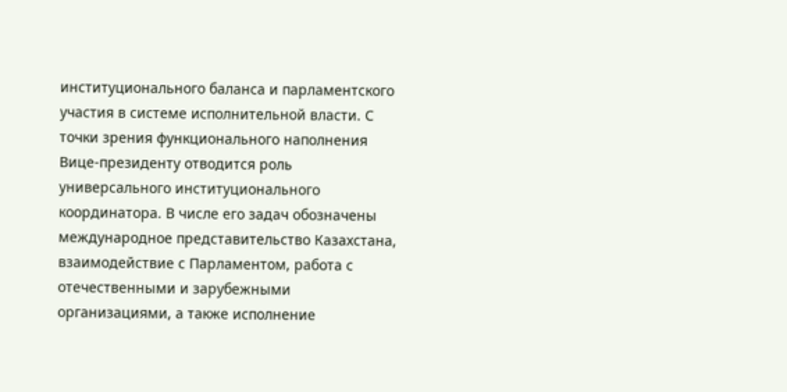институционального баланса и парламентского участия в системе исполнительной власти. С точки зрения функционального наполнения Вице-президенту отводится роль универсального институционального координатора. В числе его задач обозначены международное представительство Казахстана, взаимодействие с Парламентом, работа с отечественными и зарубежными организациями, а также исполнение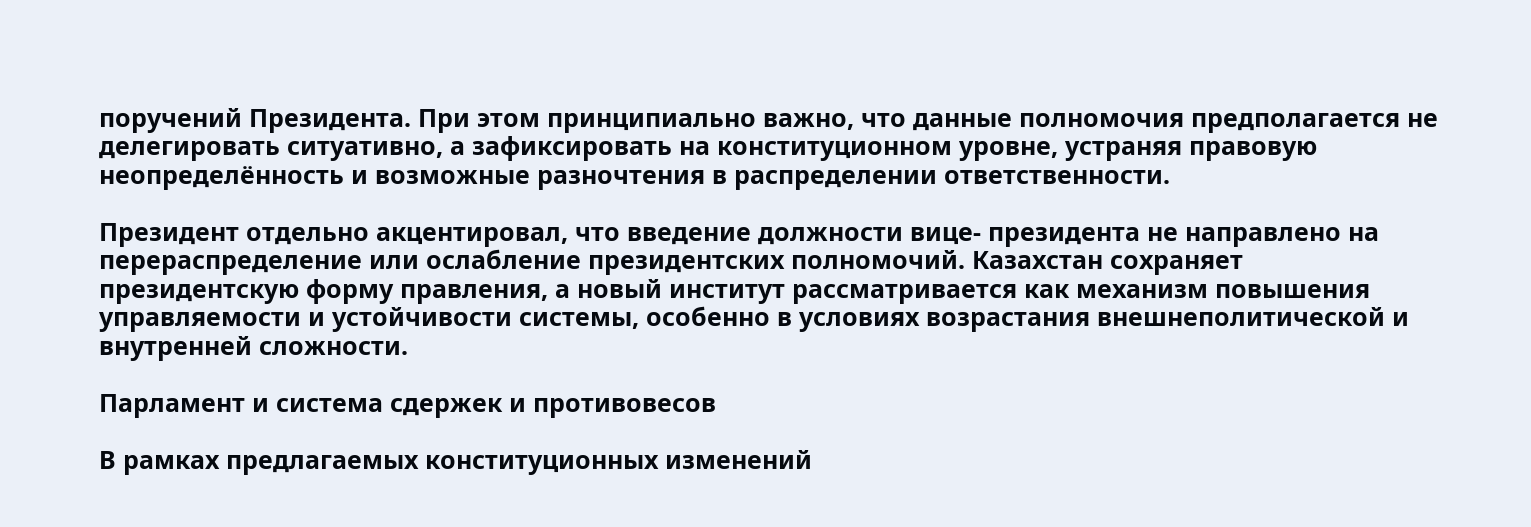поручений Президента. При этом принципиально важно, что данные полномочия предполагается не делегировать ситуативно, а зафиксировать на конституционном уровне, устраняя правовую неопределённость и возможные разночтения в распределении ответственности.

Президент отдельно акцентировал, что введение должности вице- президента не направлено на перераспределение или ослабление президентских полномочий. Казахстан сохраняет президентскую форму правления, а новый институт рассматривается как механизм повышения управляемости и устойчивости системы, особенно в условиях возрастания внешнеполитической и внутренней сложности.

Парламент и система сдержек и противовесов

В рамках предлагаемых конституционных изменений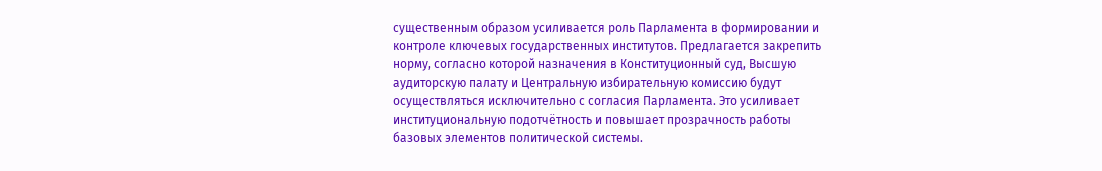существенным образом усиливается роль Парламента в формировании и контроле ключевых государственных институтов. Предлагается закрепить норму, согласно которой назначения в Конституционный суд, Высшую аудиторскую палату и Центральную избирательную комиссию будут осуществляться исключительно с согласия Парламента. Это усиливает институциональную подотчётность и повышает прозрачность работы базовых элементов политической системы.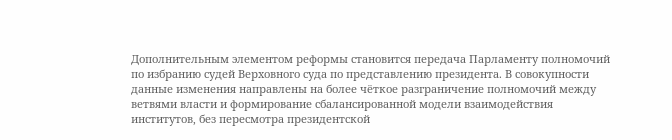Дополнительным элементом реформы становится передача Парламенту полномочий по избранию судей Верховного суда по представлению президента. В совокупности данные изменения направлены на более чёткое разграничение полномочий между ветвями власти и формирование сбалансированной модели взаимодействия институтов, без пересмотра президентской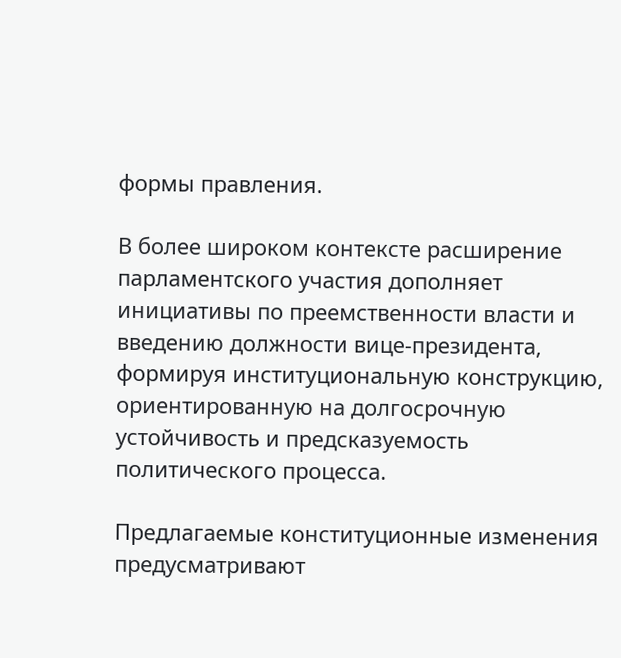формы правления.

В более широком контексте расширение парламентского участия дополняет инициативы по преемственности власти и введению должности вице-президента, формируя институциональную конструкцию, ориентированную на долгосрочную устойчивость и предсказуемость политического процесса.

Предлагаемые конституционные изменения предусматривают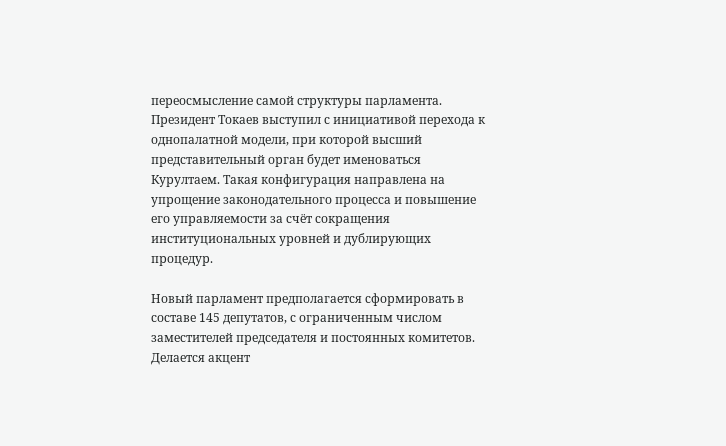переосмысление самой структуры парламента. Президент Токаев выступил с инициативой перехода к однопалатной модели, при которой высший представительный орган будет именоваться Курултаем. Такая конфигурация направлена на упрощение законодательного процесса и повышение его управляемости за счёт сокращения институциональных уровней и дублирующих процедур.

Новый парламент предполагается сформировать в составе 145 депутатов, с ограниченным числом заместителей председателя и постоянных комитетов. Делается акцент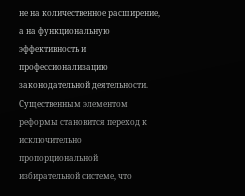не на количественное расширение, а на функциональную эффективность и профессионализацию законодательной деятельности. Существенным элементом реформы становится переход к исключительно пропорциональной избирательной системе, что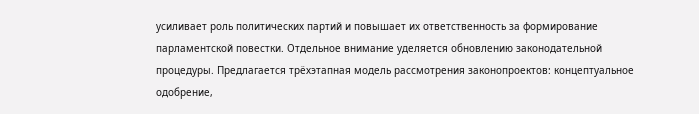усиливает роль политических партий и повышает их ответственность за формирование парламентской повестки. Отдельное внимание уделяется обновлению законодательной процедуры. Предлагается трёхэтапная модель рассмотрения законопроектов: концептуальное одобрение,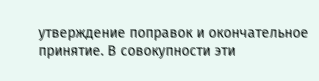утверждение поправок и окончательное принятие. В совокупности эти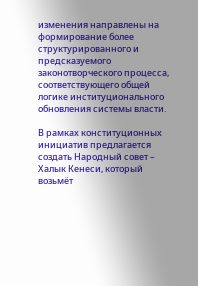изменения направлены на формирование более структурированного и предсказуемого законотворческого процесса, соответствующего общей логике институционального обновления системы власти.

В рамках конституционных инициатив предлагается создать Народный совет – Халык Кенеси, который возьмёт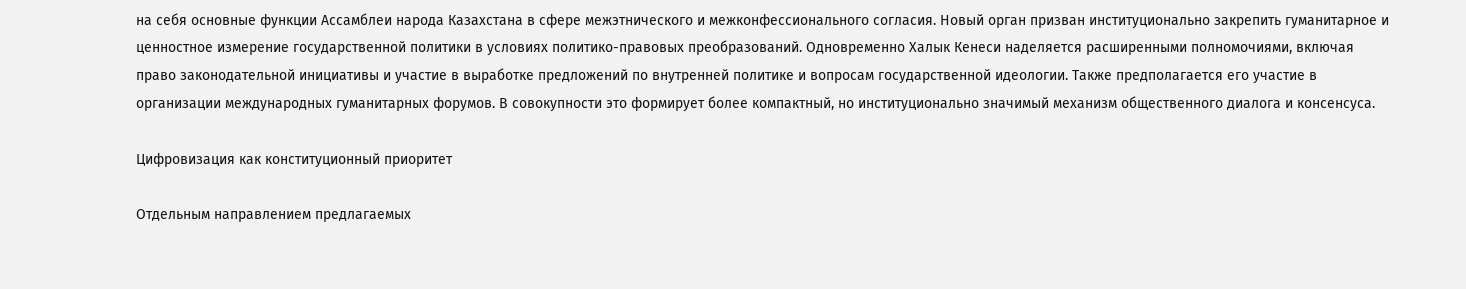на себя основные функции Ассамблеи народа Казахстана в сфере межэтнического и межконфессионального согласия. Новый орган призван институционально закрепить гуманитарное и ценностное измерение государственной политики в условиях политико-правовых преобразований. Одновременно Халык Кенеси наделяется расширенными полномочиями, включая право законодательной инициативы и участие в выработке предложений по внутренней политике и вопросам государственной идеологии. Также предполагается его участие в организации международных гуманитарных форумов. В совокупности это формирует более компактный, но институционально значимый механизм общественного диалога и консенсуса.

Цифровизация как конституционный приоритет

Отдельным направлением предлагаемых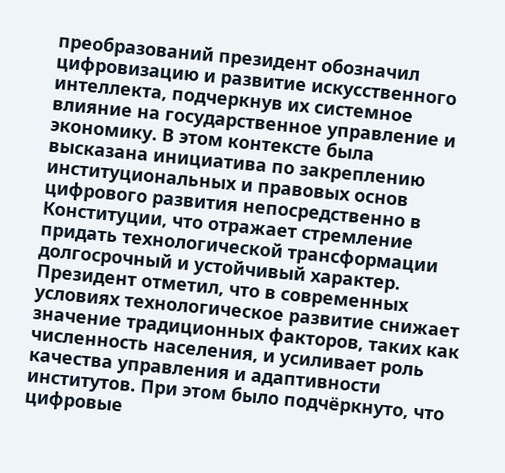преобразований президент обозначил цифровизацию и развитие искусственного интеллекта, подчеркнув их системное влияние на государственное управление и экономику. В этом контексте была высказана инициатива по закреплению институциональных и правовых основ цифрового развития непосредственно в Конституции, что отражает стремление придать технологической трансформации долгосрочный и устойчивый характер. Президент отметил, что в современных условиях технологическое развитие снижает значение традиционных факторов, таких как численность населения, и усиливает роль качества управления и адаптивности институтов. При этом было подчёркнуто, что цифровые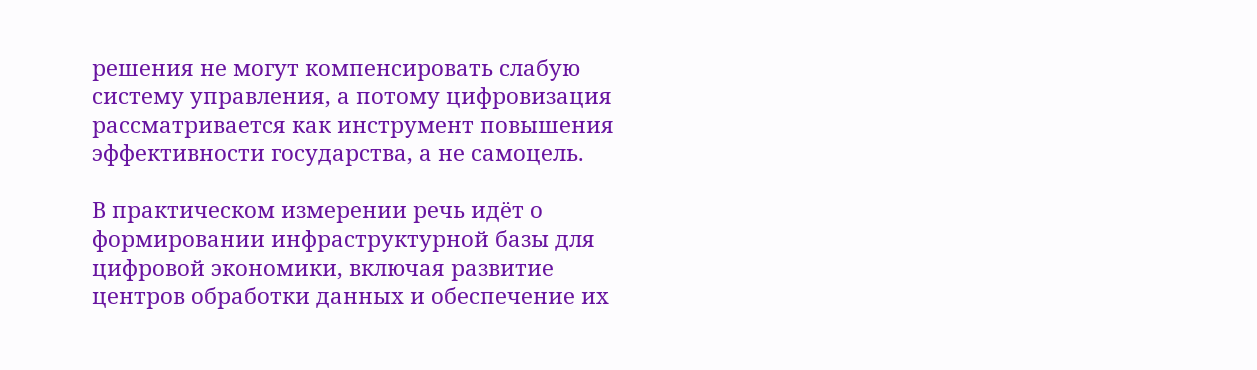решения не могут компенсировать слабую систему управления, а потому цифровизация рассматривается как инструмент повышения эффективности государства, а не самоцель.

В практическом измерении речь идёт о формировании инфраструктурной базы для цифровой экономики, включая развитие центров обработки данных и обеспечение их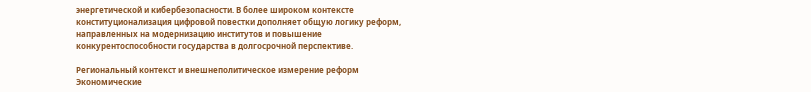энергетической и кибербезопасности. В более широком контексте конституционализация цифровой повестки дополняет общую логику реформ, направленных на модернизацию институтов и повышение конкурентоспособности государства в долгосрочной перспективе.

Региональный контекст и внешнеполитическое измерение реформ Экономические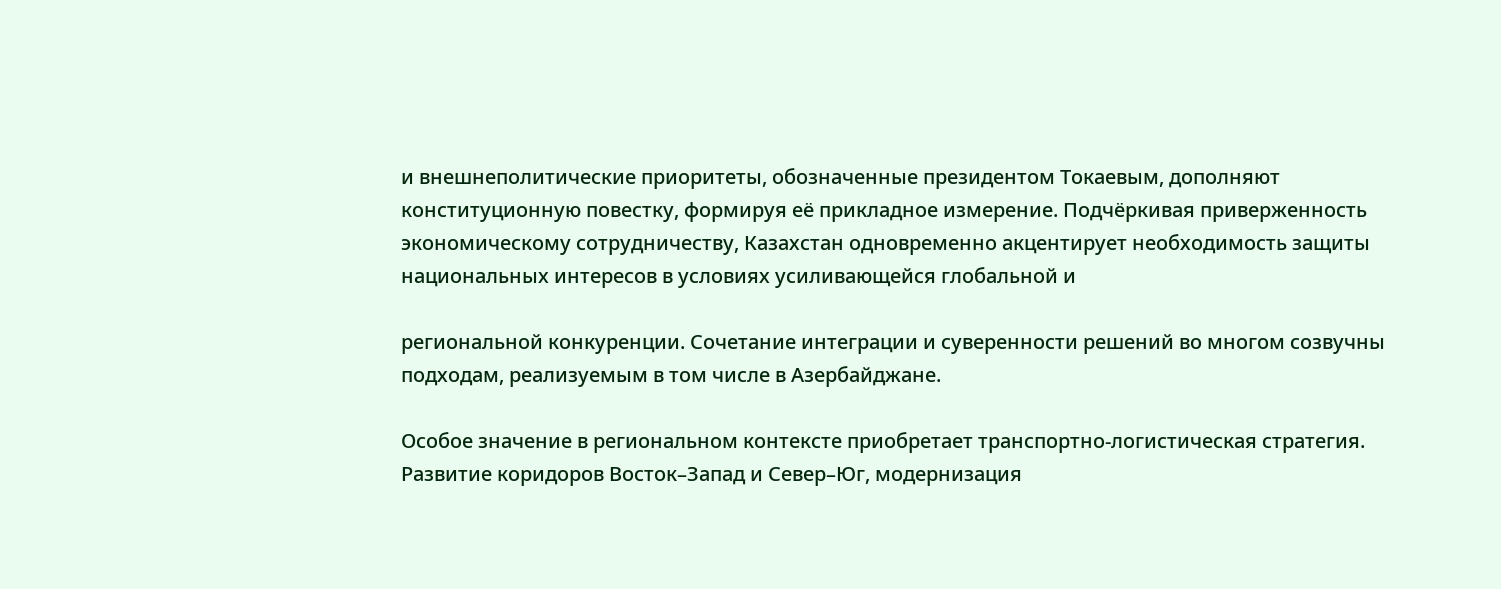и внешнеполитические приоритеты, обозначенные президентом Токаевым, дополняют конституционную повестку, формируя её прикладное измерение. Подчёркивая приверженность экономическому сотрудничеству, Казахстан одновременно акцентирует необходимость защиты национальных интересов в условиях усиливающейся глобальной и

региональной конкуренции. Сочетание интеграции и суверенности решений во многом созвучны подходам, реализуемым в том числе в Азербайджане.

Особое значение в региональном контексте приобретает транспортно-логистическая стратегия. Развитие коридоров Восток–Запад и Север–Юг, модернизация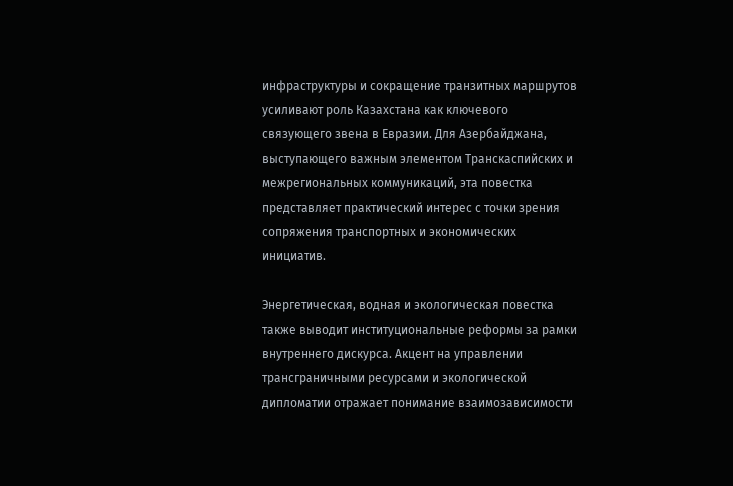инфраструктуры и сокращение транзитных маршрутов усиливают роль Казахстана как ключевого связующего звена в Евразии. Для Азербайджана, выступающего важным элементом Транскаспийских и межрегиональных коммуникаций, эта повестка представляет практический интерес с точки зрения сопряжения транспортных и экономических инициатив.

Энергетическая, водная и экологическая повестка также выводит институциональные реформы за рамки внутреннего дискурса. Акцент на управлении трансграничными ресурсами и экологической дипломатии отражает понимание взаимозависимости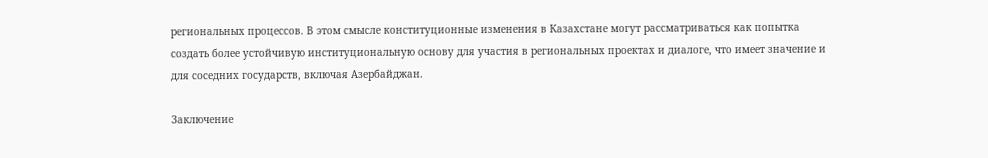региональных процессов. В этом смысле конституционные изменения в Казахстане могут рассматриваться как попытка создать более устойчивую институциональную основу для участия в региональных проектах и диалоге, что имеет значение и для соседних государств, включая Азербайджан.

Заключение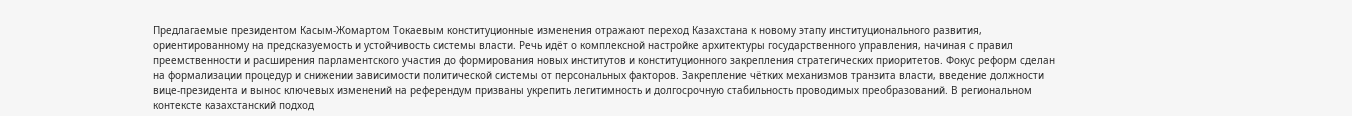Предлагаемые президентом Касым-Жомартом Токаевым конституционные изменения отражают переход Казахстана к новому этапу институционального развития, ориентированному на предсказуемость и устойчивость системы власти. Речь идёт о комплексной настройке архитектуры государственного управления, начиная с правил преемственности и расширения парламентского участия до формирования новых институтов и конституционного закрепления стратегических приоритетов. Фокус реформ сделан на формализации процедур и снижении зависимости политической системы от персональных факторов. Закрепление чётких механизмов транзита власти, введение должности вице-президента и вынос ключевых изменений на референдум призваны укрепить легитимность и долгосрочную стабильность проводимых преобразований. В региональном контексте казахстанский подход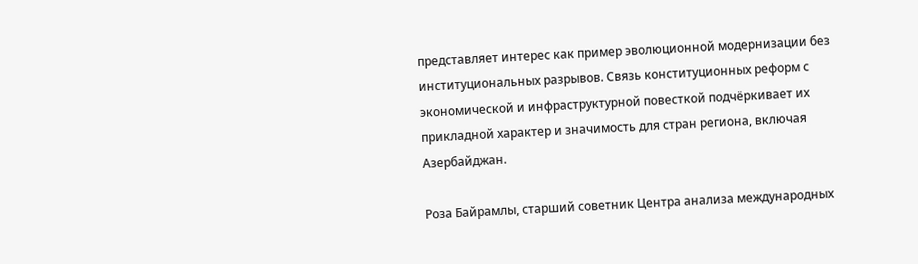представляет интерес как пример эволюционной модернизации без институциональных разрывов. Связь конституционных реформ с экономической и инфраструктурной повесткой подчёркивает их прикладной характер и значимость для стран региона, включая Азербайджан.

Роза Байрамлы, старший советник Центра анализа международных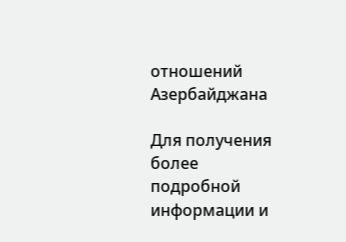отношений Азербайджана

Для получения более подробной информации и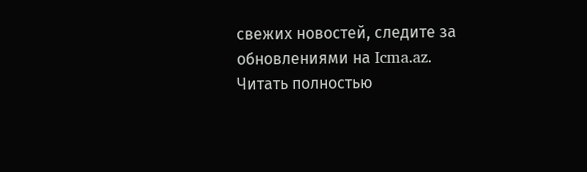свежих новостей, следите за обновлениями на Icma.az.
Читать полностью